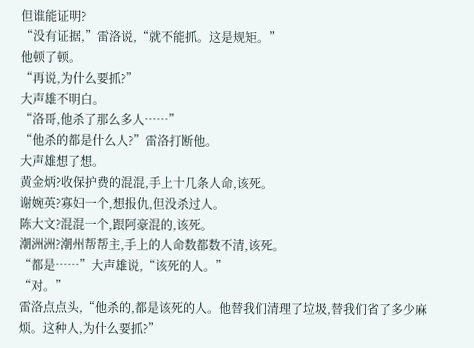但谁能证明?
“没有证据,”雷洛说,“就不能抓。这是规矩。”
他顿了顿。
“再说,为什么要抓?”
大声雄不明白。
“洛哥,他杀了那么多人……”
“他杀的都是什么人?”雷洛打断他。
大声雄想了想。
黄金炳?收保护费的混混,手上十几条人命,该死。
谢婉英?寡妇一个,想报仇,但没杀过人。
陈大文?混混一个,跟阿豪混的,该死。
潮洲洲?潮州帮帮主,手上的人命数都数不清,该死。
“都是……”大声雄说,“该死的人。”
“对。”
雷洛点点头,“他杀的,都是该死的人。他替我们清理了垃圾,替我们省了多少麻烦。这种人,为什么要抓?”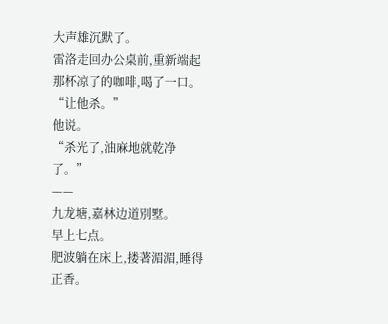大声雄沉默了。
雷洛走回办公桌前,重新端起那杯凉了的咖啡,喝了一口。
“让他杀。”
他说。
“杀光了,油麻地就乾净了。”
——
九龙塘,嘉林边道別墅。
早上七点。
肥波躺在床上,搂著湄湄,睡得正香。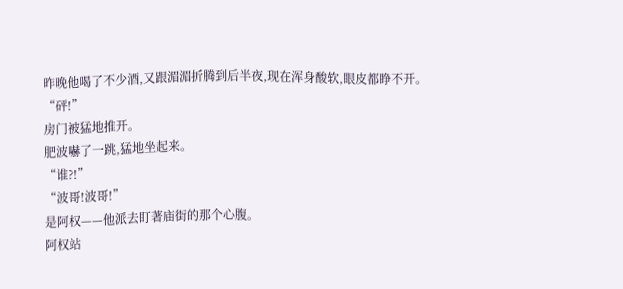昨晚他喝了不少酒,又跟湄湄折腾到后半夜,现在浑身酸软,眼皮都睁不开。
“砰!”
房门被猛地推开。
肥波嚇了一跳,猛地坐起来。
“谁?!”
“波哥!波哥!”
是阿权——他派去盯著庙街的那个心腹。
阿权站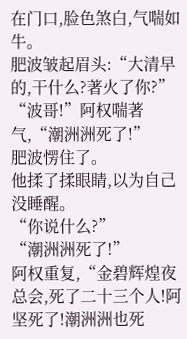在门口,脸色煞白,气喘如牛。
肥波皱起眉头:“大清早的,干什么?著火了你?”
“波哥!”阿权喘著气,“潮洲洲死了!”
肥波愣住了。
他揉了揉眼睛,以为自己没睡醒。
“你说什么?”
“潮洲洲死了!”
阿权重复,“金碧辉煌夜总会,死了二十三个人!阿坚死了!潮洲洲也死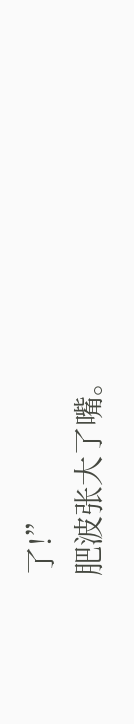了!”
肥波张大了嘴。